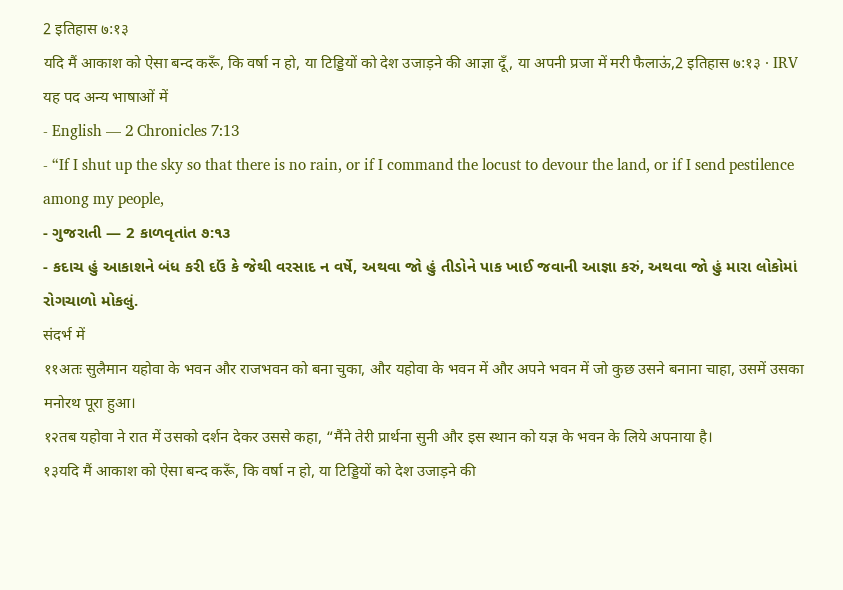2 इतिहास ७:१३
यदि मैं आकाश को ऐसा बन्द करूँ, कि वर्षा न हो, या टिड्डियों को देश उजाड़ने की आज्ञा दूँ, या अपनी प्रजा में मरी फैलाऊं,2 इतिहास ७:१३ · IRV
यह पद अन्य भाषाओं में
- English — 2 Chronicles 7:13
- “If I shut up the sky so that there is no rain, or if I command the locust to devour the land, or if I send pestilence among my people,
- ગુજરાતી — 2 કાળવૃતાંત ૭:૧૩
- કદાચ હું આકાશને બંધ કરી દઉં કે જેથી વરસાદ ન વર્ષે, અથવા જો હું તીડોને પાક ખાઈ જવાની આજ્ઞા કરું, અથવા જો હું મારા લોકોમાં રોગચાળો મોકલું.
संदर्भ में
११अतः सुलैमान यहोवा के भवन और राजभवन को बना चुका, और यहोवा के भवन में और अपने भवन में जो कुछ उसने बनाना चाहा, उसमें उसका मनोरथ पूरा हुआ।
१२तब यहोवा ने रात में उसको दर्शन देकर उससे कहा, “मैंने तेरी प्रार्थना सुनी और इस स्थान को यज्ञ के भवन के लिये अपनाया है।
१३यदि मैं आकाश को ऐसा बन्द करूँ, कि वर्षा न हो, या टिड्डियों को देश उजाड़ने की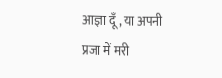आज्ञा दूँ, या अपनी प्रजा में मरी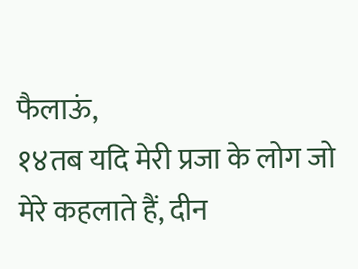फैलाऊं,
१४तब यदि मेरी प्रजा के लोग जो मेरे कहलाते हैं, दीन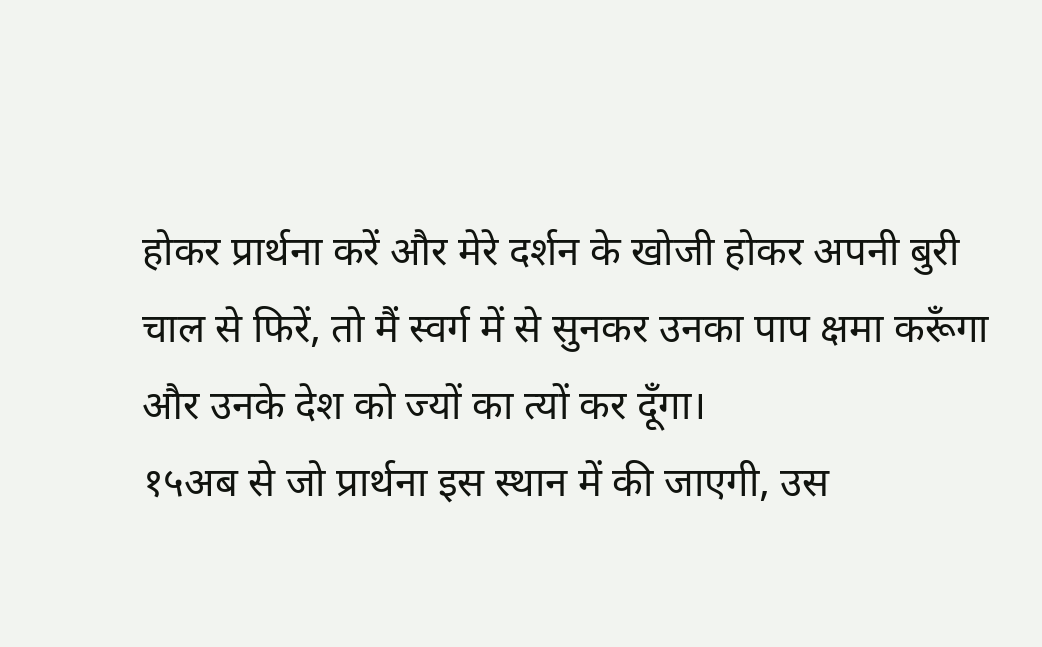होकर प्रार्थना करें और मेरे दर्शन के खोजी होकर अपनी बुरी चाल से फिरें, तो मैं स्वर्ग में से सुनकर उनका पाप क्षमा करूँगा और उनके देश को ज्यों का त्यों कर दूँगा।
१५अब से जो प्रार्थना इस स्थान में की जाएगी, उस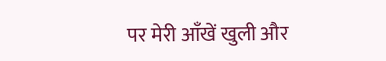पर मेरी आँखें खुली और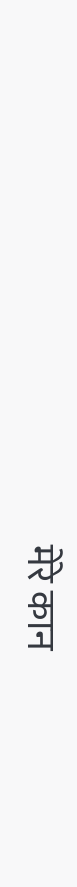मेरे कान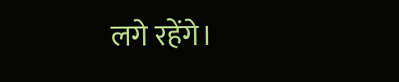लगे रहेंगे।